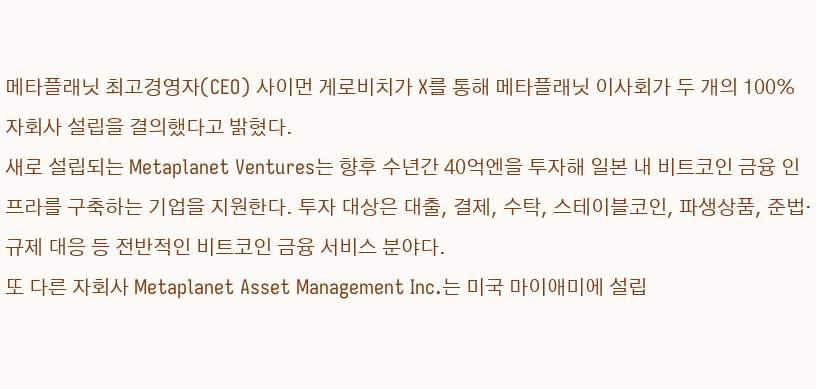메타플래닛 최고경영자(CEO) 사이먼 게로비치가 X를 통해 메타플래닛 이사회가 두 개의 100% 자회사 설립을 결의했다고 밝혔다.
새로 설립되는 Metaplanet Ventures는 향후 수년간 40억엔을 투자해 일본 내 비트코인 금융 인프라를 구축하는 기업을 지원한다. 투자 대상은 대출, 결제, 수탁, 스테이블코인, 파생상품, 준법·규제 대응 등 전반적인 비트코인 금융 서비스 분야다.
또 다른 자회사 Metaplanet Asset Management Inc.는 미국 마이애미에 설립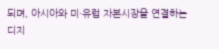되며, 아시아와 미·유럽 자본시장을 연결하는 디지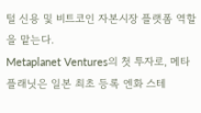털 신용 및 비트코인 자본시장 플랫폼 역할을 맡는다.
Metaplanet Ventures의 첫 투자로, 메타플래닛은 일본 최초 등록 엔화 스테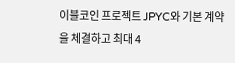이블코인 프로젝트 JPYC와 기본 계약을 체결하고 최대 4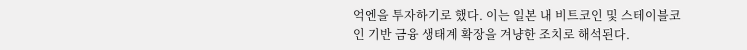억엔을 투자하기로 했다. 이는 일본 내 비트코인 및 스테이블코인 기반 금융 생태계 확장을 겨냥한 조치로 해석된다.